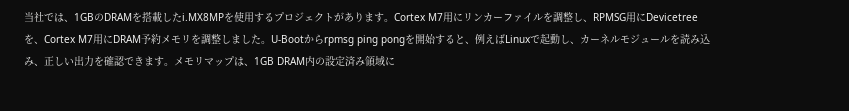当社では、1GBのDRAMを搭載したi.MX8MPを使用するプロジェクトがあります。Cortex M7用にリンカーファイルを調整し、RPMSG用にDevicetreeを、Cortex M7用にDRAM予約メモリを調整しました。U-Bootからrpmsg ping pongを開始すると、例えばLinuxで起動し、カーネルモジュールを読み込み、正しい出力を確認できます。メモリマップは、1GB DRAM内の設定済み領域に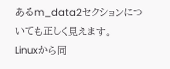あるm_data2セクションについても正しく見えます。
Linuxから同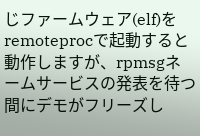じファームウェア(elf)をremoteprocで起動すると動作しますが、rpmsgネームサービスの発表を待つ間にデモがフリーズし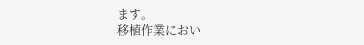ます。
移植作業におい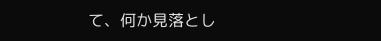て、何か見落とし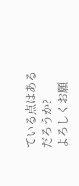ている点はあるだろうか?
よろしくお願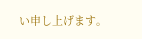い申し上げます。